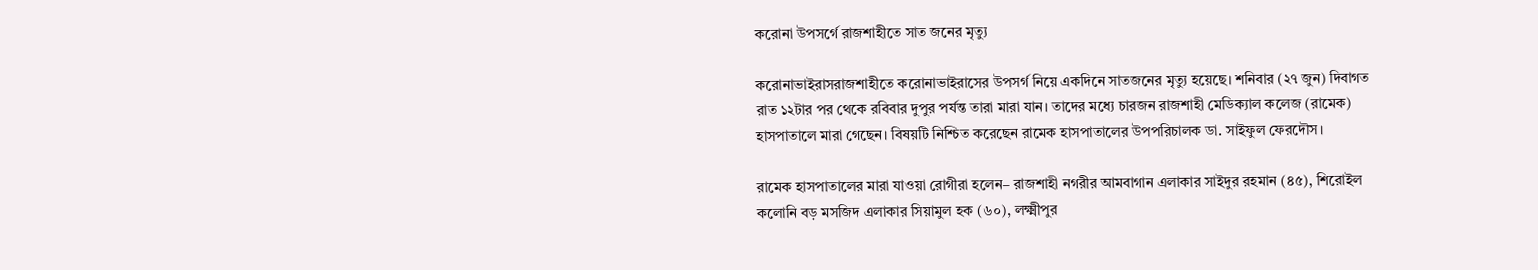করোনা উপসর্গে রাজশাহীতে সাত জনের মৃত্যু

করোনাভাইরাসরাজশাহীতে করোনাভাইরাসের উপসর্গ নিয়ে একদিনে সাতজনের মৃত্যু হয়েছে। শনিবার (২৭ জুন) দিবাগত রাত ১২টার পর থেকে রবিবার দুপুর পর্যন্ত তারা মারা যান। তাদের মধ্যে চারজন রাজশাহী মেডিক্যাল কলেজ (রামেক) হাসপাতালে মারা গেছেন। বিষয়টি নিশ্চিত করেছেন রামেক হাসপাতালের উপপরিচালক ডা. সাইফুল ফেরদৌস।

রামেক হাসপাতালের মারা যাওয়া রোগীরা হলেন– রাজশাহী নগরীর আমবাগান এলাকার সাইদুর রহমান (৪৫), শিরোইল কলোনি বড় মসজিদ এলাকার সিয়ামুল হক (৬০), লক্ষ্মীপুর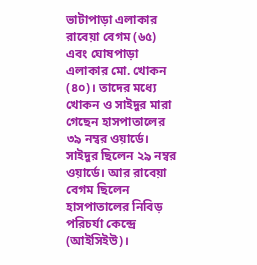ভাটাপাড়া এলাকার রাবেয়া বেগম (৬৫) এবং ঘোষপাড়া এলাকার মো. খোকন (৪০)। তাদের মধ্যে খোকন ও সাইদুর মারা গেছেন হাসপাতালের ৩৯ নম্বর ওয়ার্ডে। সাইদুর ছিলেন ২৯ নম্বর ওয়ার্ডে। আর রাবেয়া বেগম ছিলেন হাসপাতালের নিবিড় পরিচর্যা কেন্দ্রে (আইসিইউ)।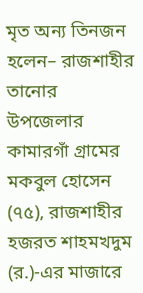মৃত অন্য তিনজন হলেন– রাজশাহীর তানোর উপজেলার কামারগাঁ গ্রামের মকবুল হোসেন (৭৫), রাজশাহীর হজরত শাহমখদুম (র.)-এর মাজারে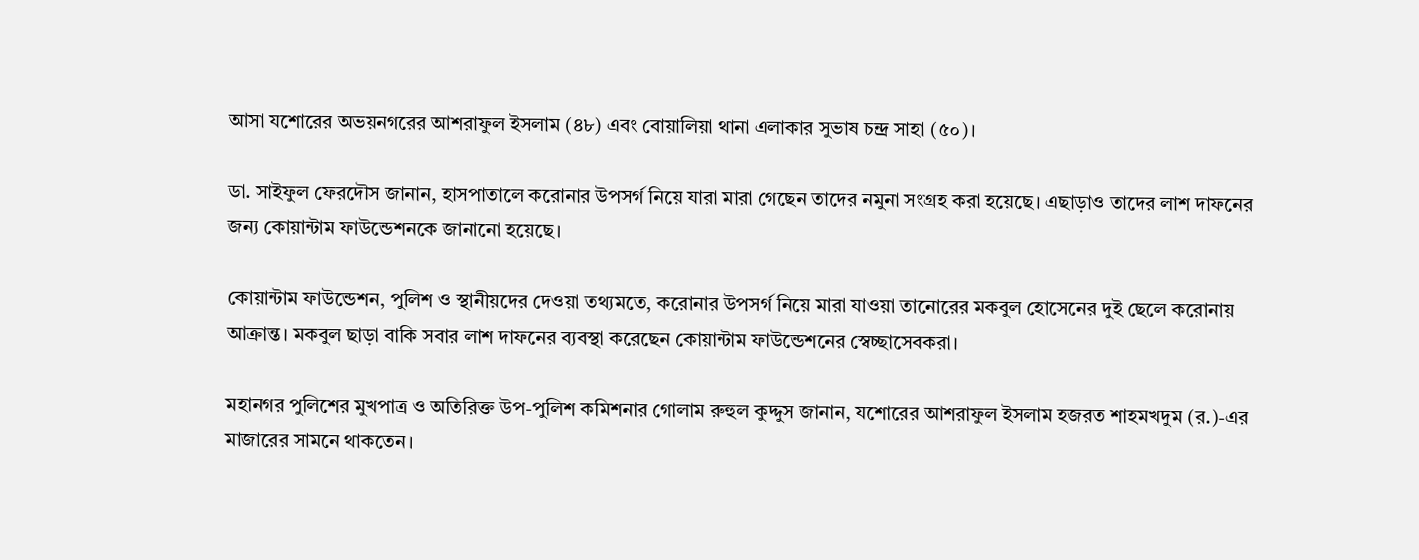আসা যশোরের অভয়নগরের আশরাফুল ইসলাম (৪৮) এবং বোয়ালিয়া থানা এলাকার সুভাষ চন্দ্র সাহা (৫০)।

ডা. সাইফুল ফেরদৌস জানান, হাসপাতালে করোনার উপসর্গ নিয়ে যারা মারা গেছেন তাদের নমুনা সংগ্রহ করা হয়েছে। এছাড়াও তাদের লাশ দাফনের জন্য কোয়ান্টাম ফাউন্ডেশনকে জানানো হয়েছে।

কোয়ান্টাম ফাউন্ডেশন, পুলিশ ও স্থানীয়দের দেওয়া তথ্যমতে, করোনার উপসর্গ নিয়ে মারা যাওয়া তানোরের মকবুল হোসেনের দুই ছেলে করোনায় আক্রান্ত। মকবুল ছাড়া বাকি সবার লাশ দাফনের ব্যবস্থা করেছেন কোয়ান্টাম ফাউন্ডেশনের স্বেচ্ছাসেবকরা।

মহানগর পুলিশের মুখপাত্র ও অতিরিক্ত উপ-পুলিশ কমিশনার গোলাম রুহুল কুদ্দুস জানান, যশোরের আশরাফুল ইসলাম হজরত শাহমখদুম (র.)-এর মাজারের সামনে থাকতেন।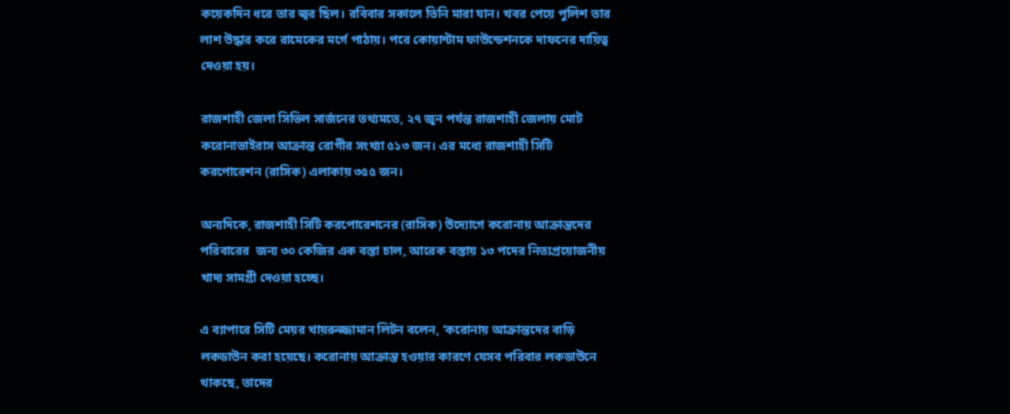কয়েকদিন ধরে তার জ্বর ছিল। রবিবার সকালে তিনি মারা যান। খবর পেয়ে পুলিশ তার লাশ উদ্ধার করে রামেকের মর্গে পাঠায়। পরে কোয়ান্টাম ফাউন্ডেশনকে দাফনের দায়িত্ব দেওয়া হয়।

রাজশাহী জেলা সিভিল সার্জনের তথ্যমতে, ২৭ জুন পর্যন্ত রাজশাহী জেলায় মোট করোনাভাইরাস আক্রান্ত রোগীর সংখ্যা ৫১৩ জন। এর মধ্যে রাজশাহী সিটি করপোরেশন (রাসিক) এলাকায় ৩৫৫ জন।

অন্যদিকে, রাজশাহী সিটি করপোরেশনের (রাসিক) উদ্যোগে করোনায় আক্রান্তদের পরিবারের  জন্য ৩০ কেজির এক বস্তা চাল, আরেক বস্তায় ১৩ পদের নিত্যপ্রয়োজনীয় খাদ্য সামগ্রী দেওয়া হচ্ছে।

এ ব্যাপারে সিটি মেয়র খায়রুজ্জামান লিটন বলেন, ‘করোনায় আক্রান্তদের বাড়ি লকডাউন করা হয়েছে। করোনায় আক্রান্ত হওয়ার কারণে যেসব পরিবার লকডাউনে থাকছে, তাদের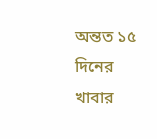অন্তত ১৫ দিনের খাবার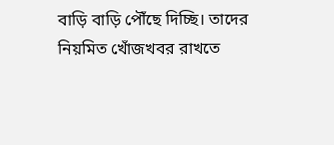বাড়ি বাড়ি পৌঁছে দিচ্ছি। তাদের নিয়মিত খোঁজখবর রাখতে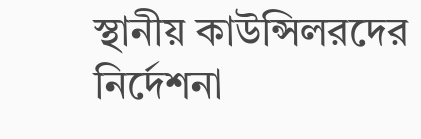স্থানীয় কাউন্সিলরদের নির্দেশনা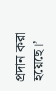প্রদান করা হয়েছে।’